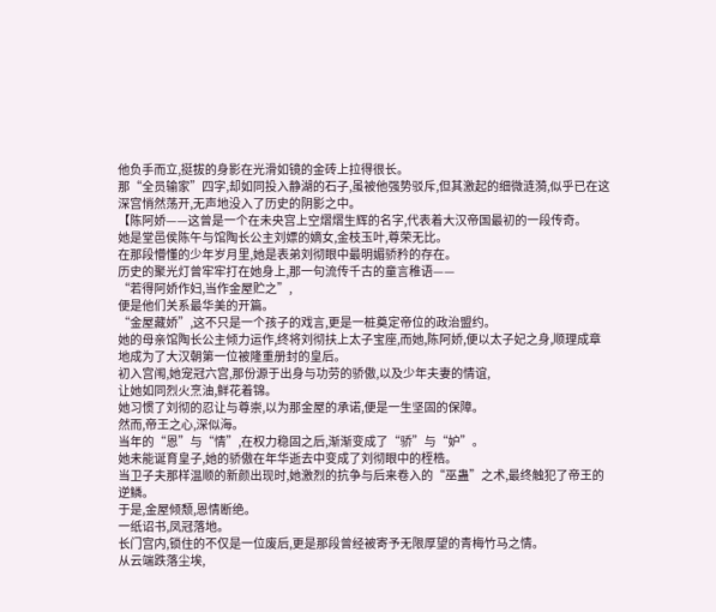他负手而立,挺拔的身影在光滑如镜的金砖上拉得很长。
那“全员输家”四字,却如同投入静湖的石子,虽被他强势驳斥,但其激起的细微涟漪,似乎已在这深宫悄然荡开,无声地没入了历史的阴影之中。
【陈阿娇——这曾是一个在未央宫上空熠熠生辉的名字,代表着大汉帝国最初的一段传奇。
她是堂邑侯陈午与馆陶长公主刘嫖的嫡女,金枝玉叶,尊荣无比。
在那段懵懂的少年岁月里,她是表弟刘彻眼中最明媚骄矜的存在。
历史的聚光灯曾牢牢打在她身上,那一句流传千古的童言稚语——
“若得阿娇作妇,当作金屋贮之”,
便是他们关系最华美的开篇。
“金屋藏娇”,这不只是一个孩子的戏言,更是一桩奠定帝位的政治盟约。
她的母亲馆陶长公主倾力运作,终将刘彻扶上太子宝座,而她,陈阿娇,便以太子妃之身,顺理成章地成为了大汉朝第一位被隆重册封的皇后。
初入宫闱,她宠冠六宫,那份源于出身与功劳的骄傲,以及少年夫妻的情谊,
让她如同烈火烹油,鲜花着锦。
她习惯了刘彻的忍让与尊崇,以为那金屋的承诺,便是一生坚固的保障。
然而,帝王之心,深似海。
当年的“恩”与“情”,在权力稳固之后,渐渐变成了“骄”与“妒”。
她未能诞育皇子,她的骄傲在年华逝去中变成了刘彻眼中的桎梏。
当卫子夫那样温顺的新颜出现时,她激烈的抗争与后来卷入的“巫蛊”之术,最终触犯了帝王的逆鳞。
于是,金屋倾颓,恩情断绝。
一纸诏书,凤冠落地。
长门宫内,锁住的不仅是一位废后,更是那段曾经被寄予无限厚望的青梅竹马之情。
从云端跌落尘埃,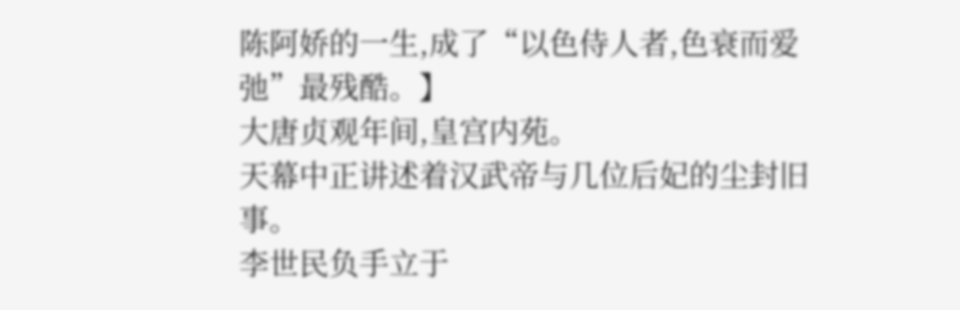陈阿娇的一生,成了“以色侍人者,色衰而爱弛”最残酷。】
大唐贞观年间,皇宫内苑。
天幕中正讲述着汉武帝与几位后妃的尘封旧事。
李世民负手立于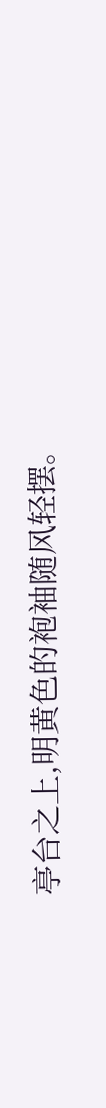亭台之上,明黄色的袍袖随风轻摆。